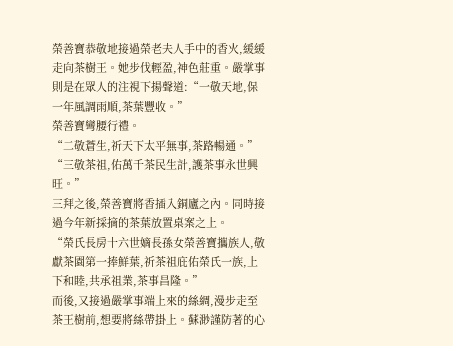榮善寶恭敬地接過榮老夫人手中的香火,緩緩走向茶樹王。她步伐輕盈,神色莊重。嚴掌事則是在眾人的注視下揚聲道:“一敬天地,保一年風調雨順,茶葉豐收。”
榮善寶彎腰行禮。
“二敬蒼生,祈天下太平無事,茶路暢通。”
“三敬茶祖,佑萬千茶民生計,護茶事永世興旺。”
三拜之後,榮善寶將香插入銅廬之內。同時接過今年新採摘的茶葉放置桌案之上。
“榮氏長房十六世嫡長孫女榮善寶攜族人,敬獻茶園第一捧鮮葉,祈茶祖庇佑榮氏一族,上下和睦,共承祖業,茶事昌隆。”
而後,又接過嚴掌事端上來的絲綢,漫步走至茶王樹前,想要將絲帶掛上。蘇渺謹防著的心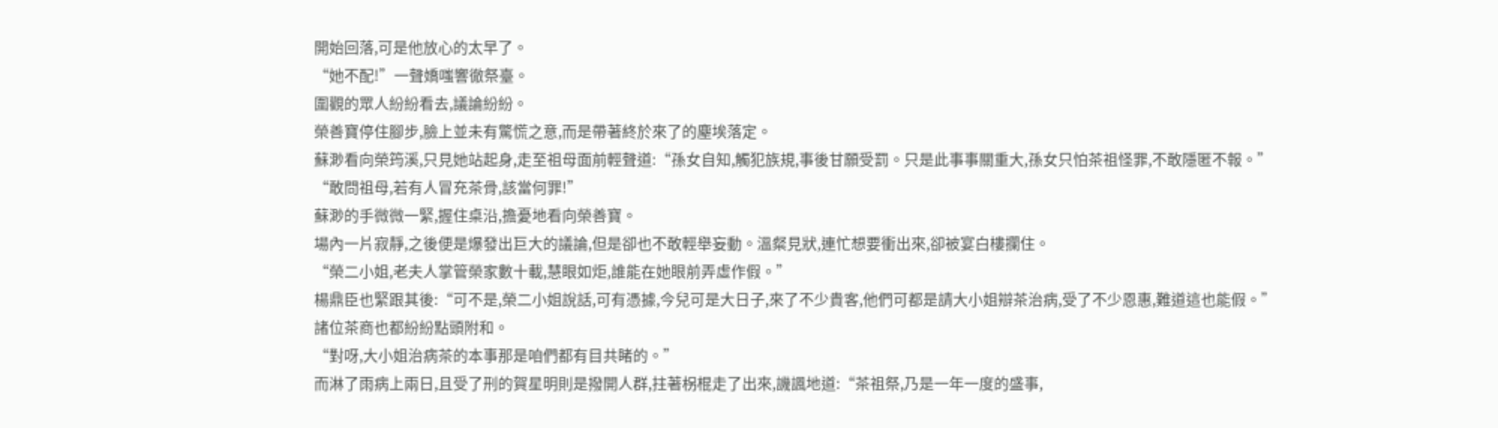開始回落,可是他放心的太早了。
“她不配!”一聲嬌嗤響徹祭臺。
圍觀的眾人紛紛看去,議論紛紛。
榮善寶停住腳步,臉上並未有驚慌之意,而是帶著終於來了的塵埃落定。
蘇渺看向榮筠溪,只見她站起身,走至祖母面前輕聲道:“孫女自知,觸犯族規,事後甘願受罰。只是此事事關重大,孫女只怕茶祖怪罪,不敢隱匿不報。”
“敢問祖母,若有人冒充茶骨,該當何罪!”
蘇渺的手微微一緊,握住桌沿,擔憂地看向榮善寶。
場內一片寂靜,之後便是爆發出巨大的議論,但是卻也不敢輕舉妄動。溫粲見狀,連忙想要衝出來,卻被宴白樓攔住。
“榮二小姐,老夫人掌管榮家數十載,慧眼如炬,誰能在她眼前弄虛作假。”
楊鼎臣也緊跟其後:“可不是,榮二小姐說話,可有憑據,今兒可是大日子,來了不少貴客,他們可都是請大小姐辯茶治病,受了不少恩惠,難道這也能假。”
諸位茶商也都紛紛點頭附和。
“對呀,大小姐治病茶的本事那是咱們都有目共睹的。”
而淋了雨病上兩日,且受了刑的賀星明則是撥開人群,拄著柺棍走了出來,譏諷地道:“茶祖祭,乃是一年一度的盛事,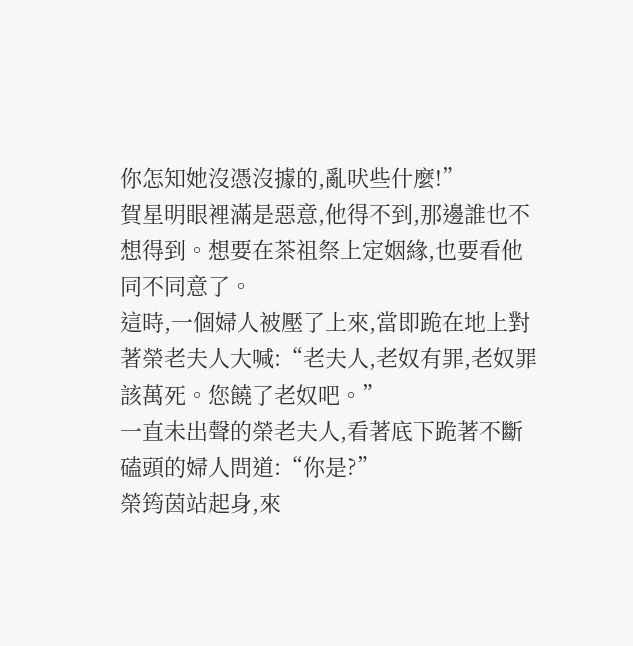你怎知她沒憑沒據的,亂吠些什麼!”
賀星明眼裡滿是惡意,他得不到,那邊誰也不想得到。想要在茶祖祭上定姻緣,也要看他同不同意了。
這時,一個婦人被壓了上來,當即跪在地上對著榮老夫人大喊:“老夫人,老奴有罪,老奴罪該萬死。您饒了老奴吧。”
一直未出聲的榮老夫人,看著底下跪著不斷磕頭的婦人問道:“你是?”
榮筠茵站起身,來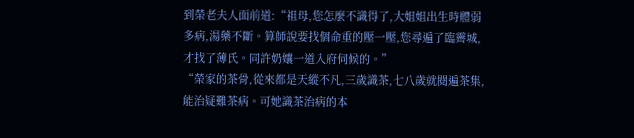到榮老夫人面前道:“祖母,您怎麼不識得了,大姐姐出生時體弱多病,湯藥不斷。算師說要找個命重的壓一壓,您尋遍了臨霽城,才找了薄氏。同許奶孃一道入府伺候的。”
“榮家的茶骨,從來都是天縱不凡,三歲識茶,七八歲就閱遍茶集,能治疑難茶病。可她識茶治病的本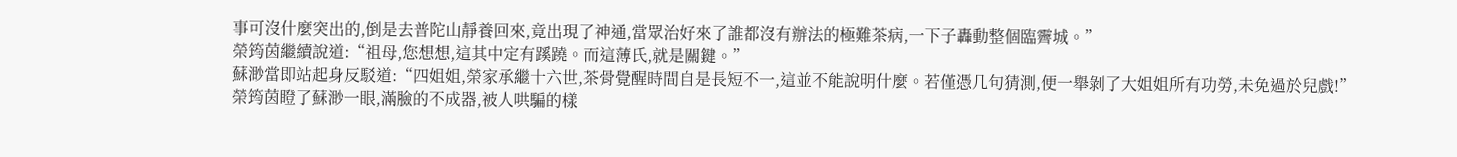事可沒什麼突出的,倒是去普陀山靜養回來,竟出現了神通,當眾治好來了誰都沒有辦法的極難茶病,一下子轟動整個臨霽城。”
榮筠茵繼續說道:“祖母,您想想,這其中定有蹊蹺。而這薄氏,就是關鍵。”
蘇渺當即站起身反駁道:“四姐姐,榮家承繼十六世,茶骨覺醒時間自是長短不一,這並不能說明什麼。若僅憑几句猜測,便一舉剝了大姐姐所有功勞,未免過於兒戲!”
榮筠茵瞪了蘇渺一眼,滿臉的不成器,被人哄騙的樣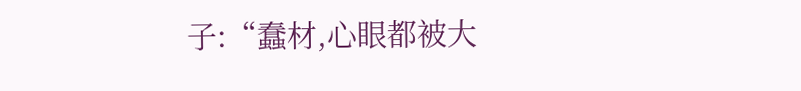子:“蠢材,心眼都被大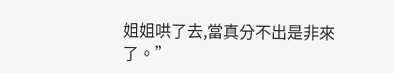姐姐哄了去,當真分不出是非來了。”